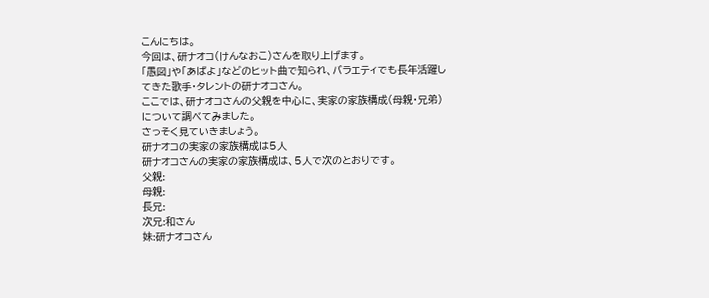こんにちは。
今回は、研ナオコ(けんなおこ)さんを取り上げます。
「愚図」や「あばよ」などのヒット曲で知られ、バラエティでも長年活躍してきた歌手・タレントの研ナオコさん。
ここでは、研ナオコさんの父親を中心に、実家の家族構成(母親・兄弟)について調べてみました。
さっそく見ていきましょう。
研ナオコの実家の家族構成は5人
研ナオコさんの実家の家族構成は、5人で次のとおりです。
父親:
母親:
長兄:
次兄:和さん
妹:研ナオコさん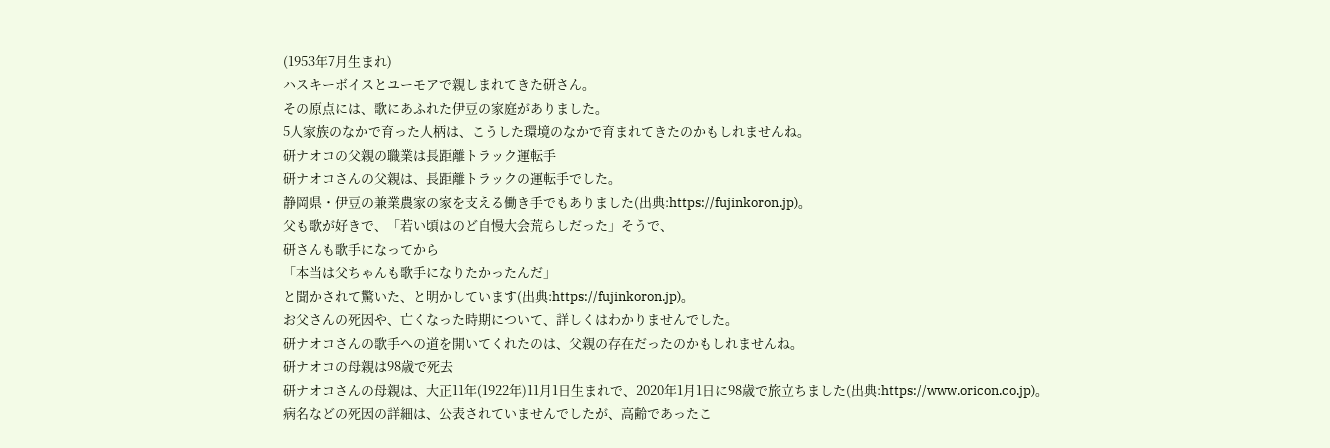(1953年7月生まれ)
ハスキーボイスとユーモアで親しまれてきた研さん。
その原点には、歌にあふれた伊豆の家庭がありました。
5人家族のなかで育った人柄は、こうした環境のなかで育まれてきたのかもしれませんね。
研ナオコの父親の職業は長距離トラック運転手
研ナオコさんの父親は、長距離トラックの運転手でした。
静岡県・伊豆の兼業農家の家を支える働き手でもありました(出典:https://fujinkoron.jp)。
父も歌が好きで、「若い頃はのど自慢大会荒らしだった」そうで、
研さんも歌手になってから
「本当は父ちゃんも歌手になりたかったんだ」
と聞かされて驚いた、と明かしています(出典:https://fujinkoron.jp)。
お父さんの死因や、亡くなった時期について、詳しくはわかりませんでした。
研ナオコさんの歌手への道を開いてくれたのは、父親の存在だったのかもしれませんね。
研ナオコの母親は98歳で死去
研ナオコさんの母親は、大正11年(1922年)11月1日生まれで、2020年1月1日に98歳で旅立ちました(出典:https://www.oricon.co.jp)。
病名などの死因の詳細は、公表されていませんでしたが、高齢であったこ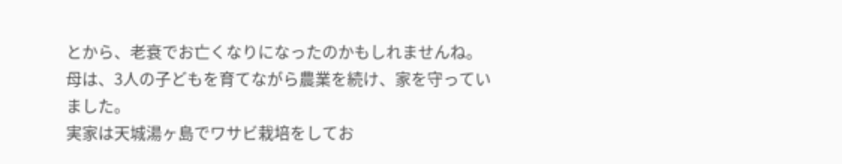とから、老衰でお亡くなりになったのかもしれませんね。
母は、3人の子どもを育てながら農業を続け、家を守っていました。
実家は天城湯ヶ島でワサビ栽培をしてお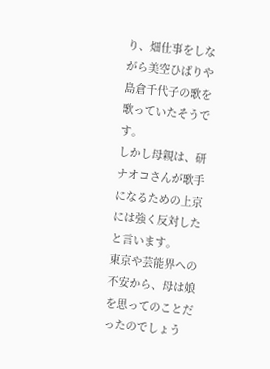り、畑仕事をしながら美空ひばりや島倉千代子の歌を歌っていたそうです。
しかし母親は、研ナオコさんが歌手になるための上京には強く反対したと言います。
東京や芸能界への不安から、母は娘を思ってのことだったのでしょう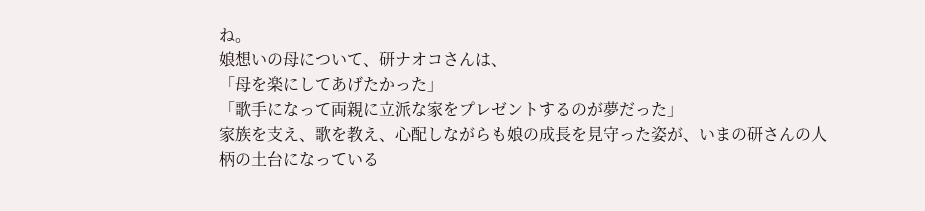ね。
娘想いの母について、研ナオコさんは、
「母を楽にしてあげたかった」
「歌手になって両親に立派な家をプレゼントするのが夢だった」
家族を支え、歌を教え、心配しながらも娘の成長を見守った姿が、いまの研さんの人柄の土台になっている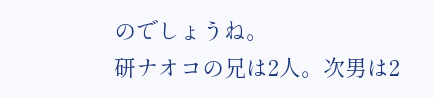のでしょうね。
研ナオコの兄は2人。次男は2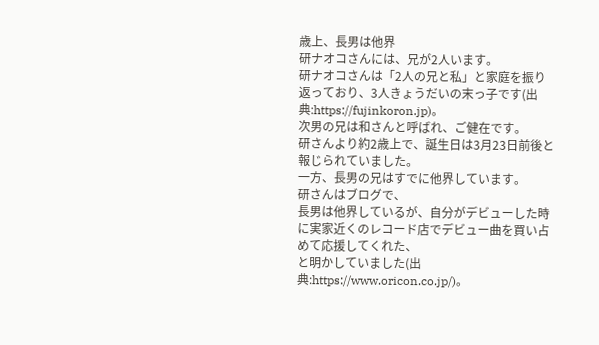歳上、長男は他界
研ナオコさんには、兄が2人います。
研ナオコさんは「2人の兄と私」と家庭を振り返っており、3人きょうだいの末っ子です(出典:https://fujinkoron.jp)。
次男の兄は和さんと呼ばれ、ご健在です。
研さんより約2歳上で、誕生日は3月23日前後と報じられていました。
一方、長男の兄はすでに他界しています。
研さんはブログで、
長男は他界しているが、自分がデビューした時に実家近くのレコード店でデビュー曲を買い占めて応援してくれた、
と明かしていました(出典:https://www.oricon.co.jp/)。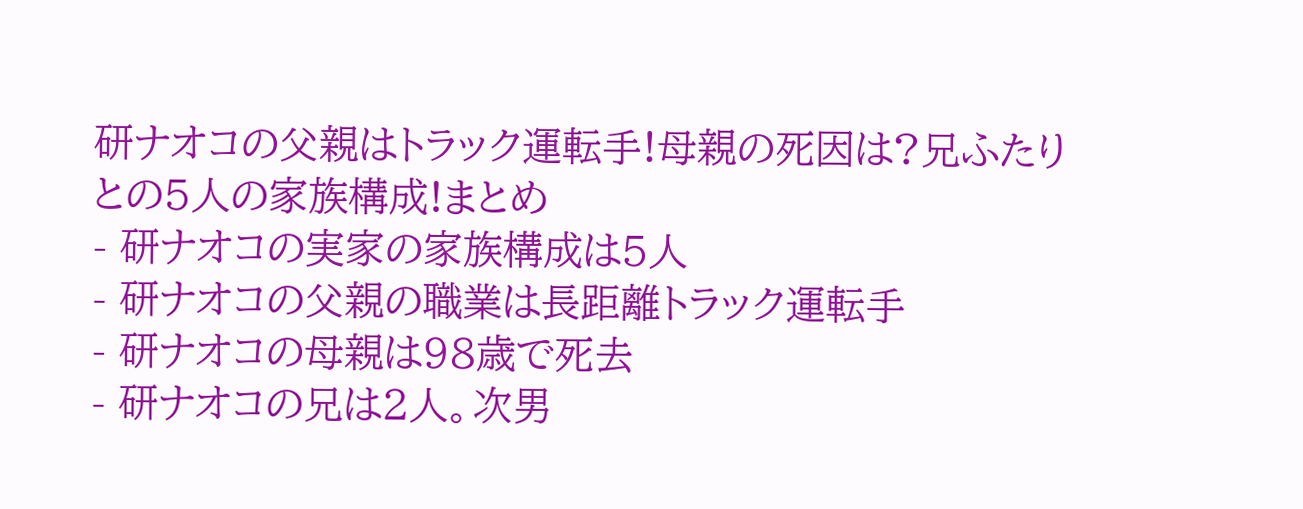研ナオコの父親はトラック運転手!母親の死因は?兄ふたりとの5人の家族構成!まとめ
- 研ナオコの実家の家族構成は5人
- 研ナオコの父親の職業は長距離トラック運転手
- 研ナオコの母親は98歳で死去
- 研ナオコの兄は2人。次男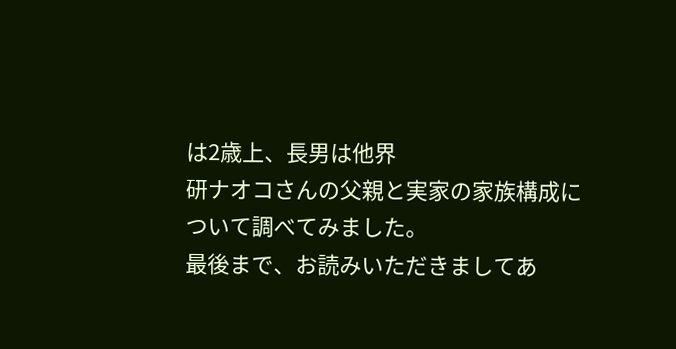は2歳上、長男は他界
研ナオコさんの父親と実家の家族構成について調べてみました。
最後まで、お読みいただきましてあ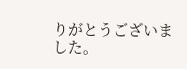りがとうございました。